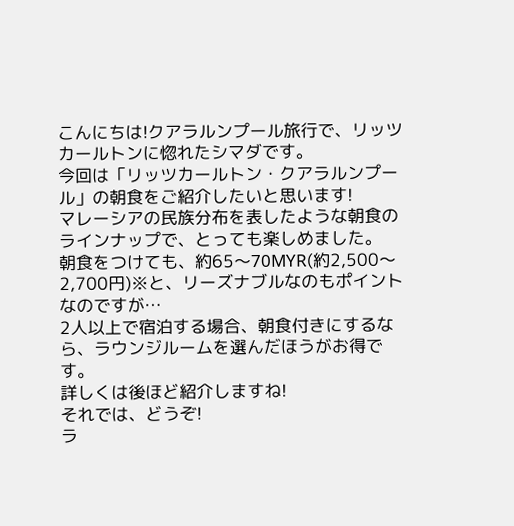こんにちは!クアラルンプール旅行で、リッツカールトンに惚れたシマダです。
今回は「リッツカールトン・クアラルンプール」の朝食をご紹介したいと思います!
マレーシアの民族分布を表したような朝食のラインナップで、とっても楽しめました。
朝食をつけても、約65〜70MYR(約2,500〜2,700円)※と、リーズナブルなのもポイントなのですが…
2人以上で宿泊する場合、朝食付きにするなら、ラウンジルームを選んだほうがお得です。
詳しくは後ほど紹介しますね!
それでは、どうぞ!
ラ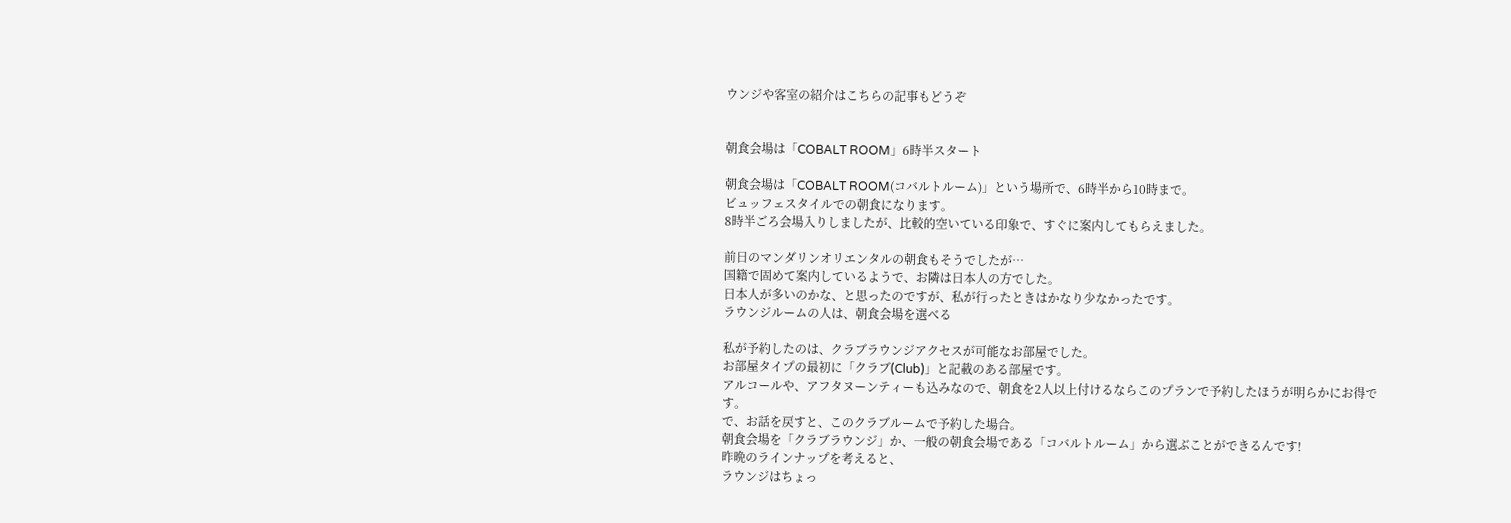ウンジや客室の紹介はこちらの記事もどうぞ


朝食会場は「COBALT ROOM」6時半スタート

朝食会場は「COBALT ROOM(コバルトルーム)」という場所で、6時半から10時まで。
ビュッフェスタイルでの朝食になります。
8時半ごろ会場入りしましたが、比較的空いている印象で、すぐに案内してもらえました。

前日のマンダリンオリエンタルの朝食もそうでしたが…
国籍で固めて案内しているようで、お隣は日本人の方でした。
日本人が多いのかな、と思ったのですが、私が行ったときはかなり少なかったです。
ラウンジルームの人は、朝食会場を選べる

私が予約したのは、クラブラウンジアクセスが可能なお部屋でした。
お部屋タイプの最初に「クラブ(Club)」と記載のある部屋です。
アルコールや、アフタヌーンティーも込みなので、朝食を2人以上付けるならこのプランで予約したほうが明らかにお得です。
で、お話を戻すと、このクラブルームで予約した場合。
朝食会場を「クラブラウンジ」か、一般の朝食会場である「コバルトルーム」から選ぶことができるんです!
昨晩のラインナップを考えると、
ラウンジはちょっ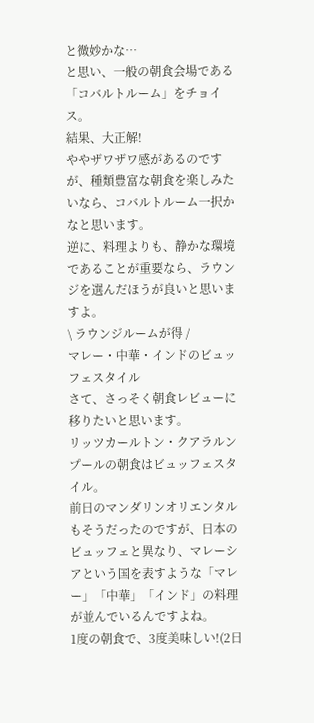と微妙かな…
と思い、一般の朝食会場である「コバルトルーム」をチョイス。
結果、大正解!
ややザワザワ感があるのですが、種類豊富な朝食を楽しみたいなら、コバルトルーム一択かなと思います。
逆に、料理よりも、静かな環境であることが重要なら、ラウンジを選んだほうが良いと思いますよ。
\ ラウンジルームが得 /
マレー・中華・インドのビュッフェスタイル
さて、さっそく朝食レビューに移りたいと思います。
リッツカールトン・クアラルンプールの朝食はビュッフェスタイル。
前日のマンダリンオリエンタルもそうだったのですが、日本のビュッフェと異なり、マレーシアという国を表すような「マレー」「中華」「インド」の料理が並んでいるんですよね。
1度の朝食で、3度美味しい!(2日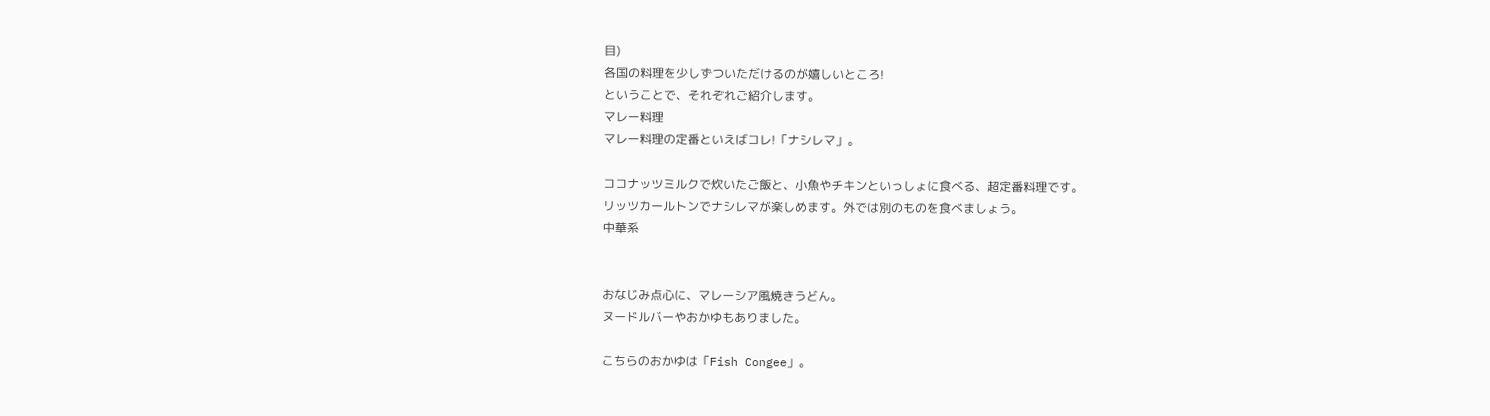目)
各国の料理を少しずついただけるのが嬉しいところ!
ということで、それぞれご紹介します。
マレー料理
マレー料理の定番といえばコレ!「ナシレマ」。

ココナッツミルクで炊いたご飯と、小魚やチキンといっしょに食べる、超定番料理です。
リッツカールトンでナシレマが楽しめます。外では別のものを食べましょう。
中華系


おなじみ点心に、マレーシア風焼きうどん。
ヌードルバーやおかゆもありました。

こちらのおかゆは「Fish Congee」。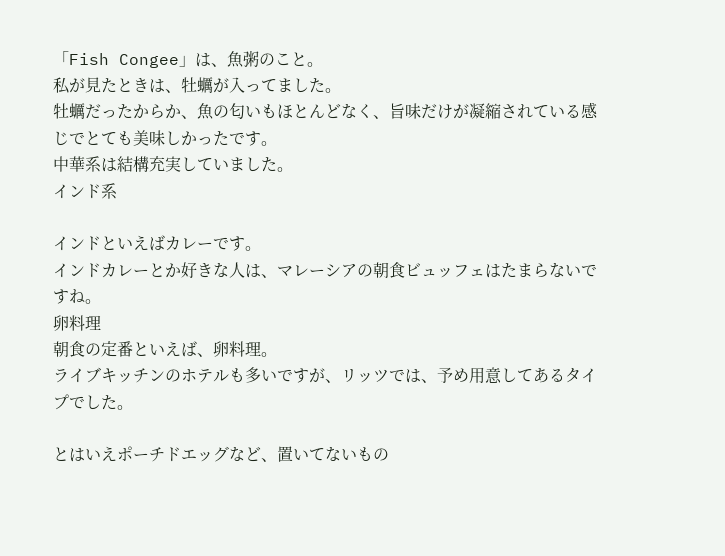「Fish Congee」は、魚粥のこと。
私が見たときは、牡蠣が入ってました。
牡蠣だったからか、魚の匂いもほとんどなく、旨味だけが凝縮されている感じでとても美味しかったです。
中華系は結構充実していました。
インド系

インドといえばカレーです。
インドカレーとか好きな人は、マレーシアの朝食ビュッフェはたまらないですね。
卵料理
朝食の定番といえば、卵料理。
ライブキッチンのホテルも多いですが、リッツでは、予め用意してあるタイプでした。

とはいえポーチドエッグなど、置いてないもの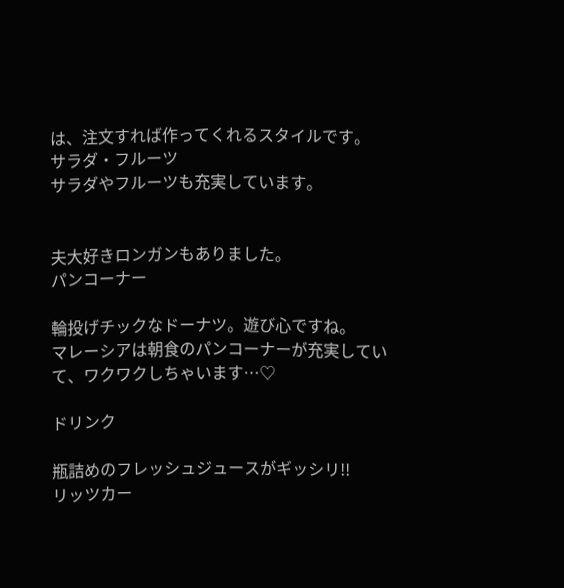は、注文すれば作ってくれるスタイルです。
サラダ・フルーツ
サラダやフルーツも充実しています。


夫大好きロンガンもありました。
パンコーナー

輪投げチックなドーナツ。遊び心ですね。
マレーシアは朝食のパンコーナーが充実していて、ワクワクしちゃいます…♡

ドリンク

瓶詰めのフレッシュジュースがギッシリ!!
リッツカー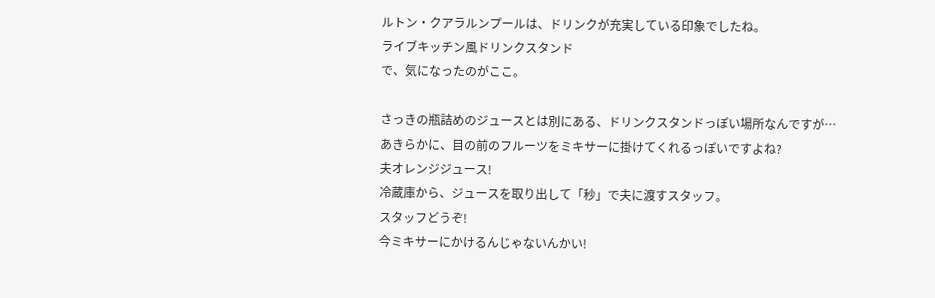ルトン・クアラルンプールは、ドリンクが充実している印象でしたね。
ライブキッチン風ドリンクスタンド
で、気になったのがここ。

さっきの瓶詰めのジュースとは別にある、ドリンクスタンドっぽい場所なんですが…
あきらかに、目の前のフルーツをミキサーに掛けてくれるっぽいですよね?
夫オレンジジュース!
冷蔵庫から、ジュースを取り出して「秒」で夫に渡すスタッフ。
スタッフどうぞ!
今ミキサーにかけるんじゃないんかい!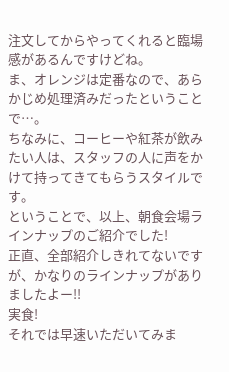注文してからやってくれると臨場感があるんですけどね。
ま、オレンジは定番なので、あらかじめ処理済みだったということで…。
ちなみに、コーヒーや紅茶が飲みたい人は、スタッフの人に声をかけて持ってきてもらうスタイルです。
ということで、以上、朝食会場ラインナップのご紹介でした!
正直、全部紹介しきれてないですが、かなりのラインナップがありましたよー!!
実食!
それでは早速いただいてみま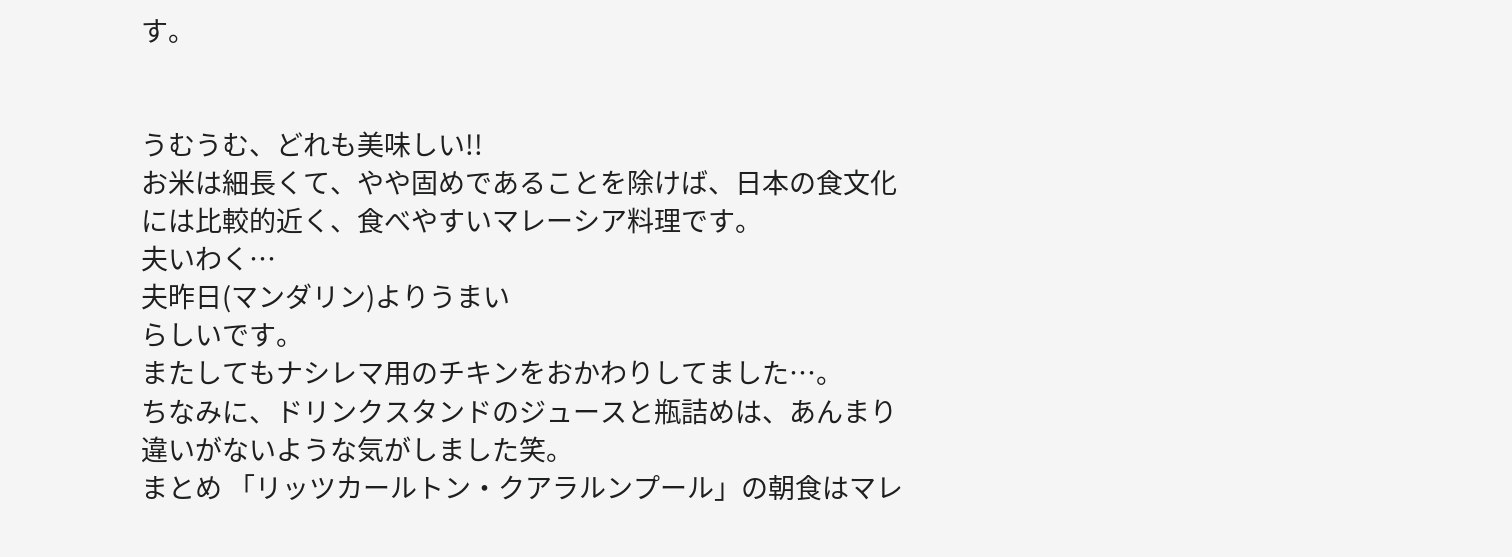す。


うむうむ、どれも美味しい!!
お米は細長くて、やや固めであることを除けば、日本の食文化には比較的近く、食べやすいマレーシア料理です。
夫いわく…
夫昨日(マンダリン)よりうまい
らしいです。
またしてもナシレマ用のチキンをおかわりしてました…。
ちなみに、ドリンクスタンドのジュースと瓶詰めは、あんまり違いがないような気がしました笑。
まとめ 「リッツカールトン・クアラルンプール」の朝食はマレ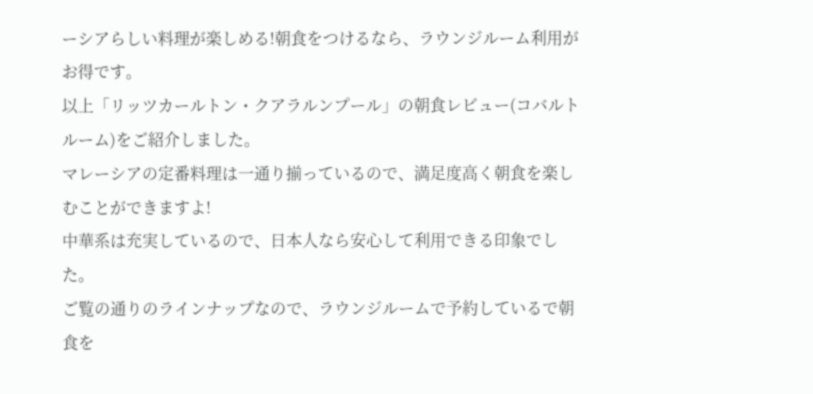ーシアらしい料理が楽しめる!朝食をつけるなら、ラウンジルーム利用がお得です。
以上「リッツカールトン・クアラルンプール」の朝食レビュー(コバルトルーム)をご紹介しました。
マレーシアの定番料理は一通り揃っているので、満足度高く朝食を楽しむことができますよ!
中華系は充実しているので、日本人なら安心して利用できる印象でした。
ご覧の通りのラインナップなので、ラウンジルームで予約しているで朝食を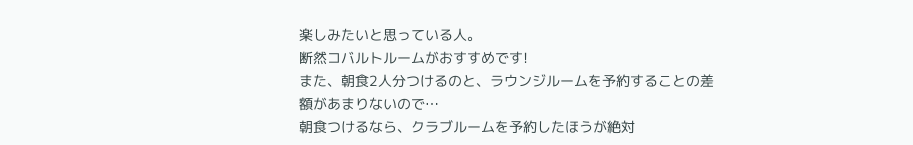楽しみたいと思っている人。
断然コバルトルームがおすすめです!
また、朝食2人分つけるのと、ラウンジルームを予約することの差額があまりないので…
朝食つけるなら、クラブルームを予約したほうが絶対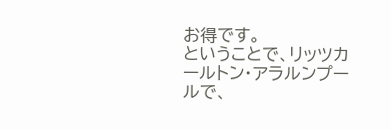お得です。
ということで、リッツカールトン・アラルンプールで、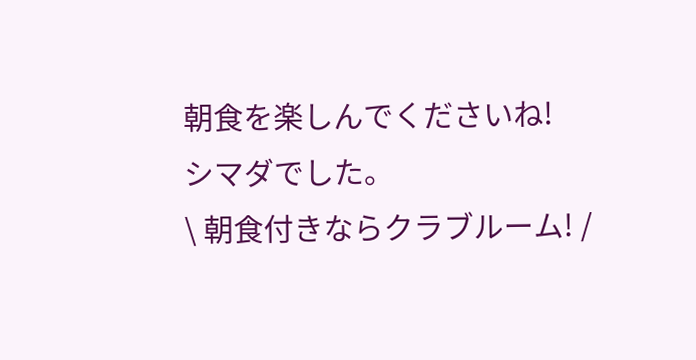朝食を楽しんでくださいね!
シマダでした。
\ 朝食付きならクラブルーム! /